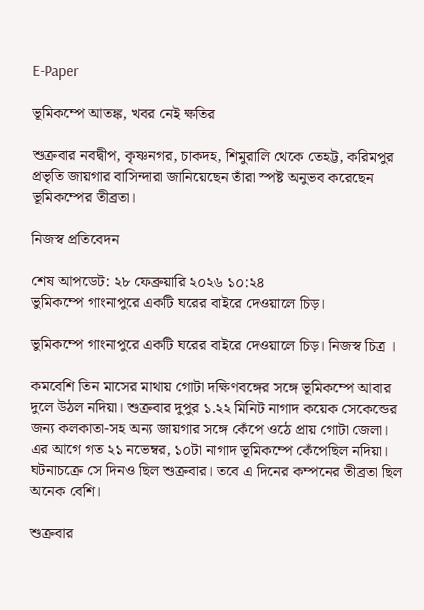E-Paper

ভূমিকম্পে আতঙ্ক, খবর নেই ক্ষতির

শুক্রবার নবদ্বীপ, কৃষ্ণনগর, চাকদহ, শিমুরালি থেকে তেহট্ট, করিমপুর প্রভৃতি জায়গার বাসিন্দারা জানিয়েছেন তাঁরা স্পষ্ট অনুভব করেছেন ভূমিকম্পের তীব্রতা।

নিজস্ব প্রতিবেদন

শেষ আপডেট: ২৮ ফেব্রুয়ারি ২০২৬ ১০:২৪
ভুমিকম্পে গাংনাপুরে একটি ঘরের বাইরে দেওয়ালে চিড়।

ভুমিকম্পে গাংনাপুরে একটি ঘরের বাইরে দেওয়ালে চিড়। নিজস্ব চিত্র ।

কমবেশি তিন মাসের মাথায় গোটা দক্ষিণবঙ্গের সঙ্গে ভূমিকম্পে আবার দুলে উঠল নদিয়া। শুক্রবার দুপুর ১.২২ মিনিট নাগাদ কয়েক সেকেন্ডের জন্য কলকাতা-সহ অন্য জায়গার সঙ্গে কেঁপে ওঠে প্রায় গোটা জেলা। এর আগে গত ২১ নভেম্বর, ১০টা নাগাদ ভূমিকম্পে কেঁপেছিল নদিয়া। ঘটনাচক্রে সে দিনও ছিল শুক্রবার। তবে এ দিনের কম্পনের তীব্রতা ছিল অনেক বেশি।

শুক্রবার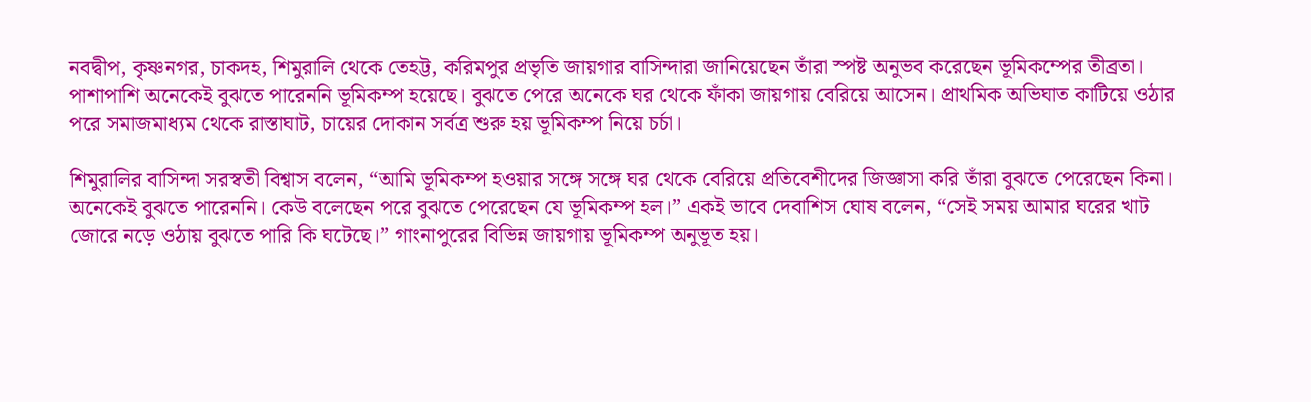নবদ্বীপ, কৃষ্ণনগর, চাকদহ, শিমুরালি থেকে তেহট্ট, করিমপুর প্রভৃতি জায়গার বাসিন্দারা জানিয়েছেন তাঁরা স্পষ্ট অনুভব করেছেন ভূমিকম্পের তীব্রতা। পাশাপাশি অনেকেই বুঝতে পারেননি ভূমিকম্প হয়েছে। বুঝতে পেরে অনেকে ঘর থেকে ফাঁকা জায়গায় বেরিয়ে আসেন। প্রাথমিক অভিঘাত কাটিয়ে ওঠার পরে সমাজমাধ্যম থেকে রাস্তাঘাট, চায়ের দোকান সর্বত্র শুরু হয় ভূমিকম্প নিয়ে চর্চা।

শিমুরালির বাসিন্দা সরস্বতী বিশ্বাস বলেন, “আমি ভূমিকম্প হওয়ার সঙ্গে সঙ্গে ঘর থেকে বেরিয়ে প্রতিবেশীদের জিজ্ঞাসা করি তাঁরা বুঝতে পেরেছেন কিনা। অনেকেই বুঝতে পারেননি। কেউ বলেছেন পরে বুঝতে পেরেছেন যে ভূমিকম্প হল।” একই ভাবে দেবাশিস ঘোষ বলেন, “সেই সময় আমার ঘরের খাট জোরে নড়ে ওঠায় বুঝতে পারি কি ঘটেছে।” গাংনাপুরের বিভিন্ন জায়গায় ভূমিকম্প অনুভূত হয়।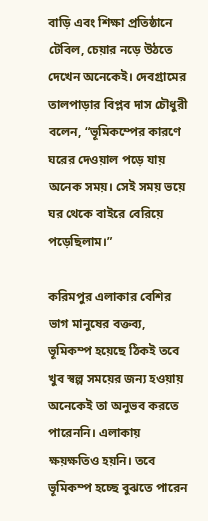বাড়ি এবং শিক্ষা প্রতিষ্ঠানে টেবিল, চেয়ার নড়ে উঠতে দেখেন অনেকেই। দেবগ্রামের তালপাড়ার বিপ্লব দাস চৌধুরী বলেন, “ভূমিকম্পের কারণে ঘরের দেওয়াল পড়ে যায় অনেক সময়। সেই সময় ভয়ে ঘর থেকে বাইরে বেরিয়ে পড়েছিলাম।”

করিমপুর এলাকার বেশির ভাগ মানুষের বক্তব্য, ভূমিকম্প হয়েছে ঠিকই তবে খুব স্বল্প সময়ের জন্য হওয়ায় অনেকেই তা অনুভব করতে পারেননি। এলাকায় ক্ষয়ক্ষতিও হয়নি। তবে ভূমিকম্প হচ্ছে বুঝতে পারেন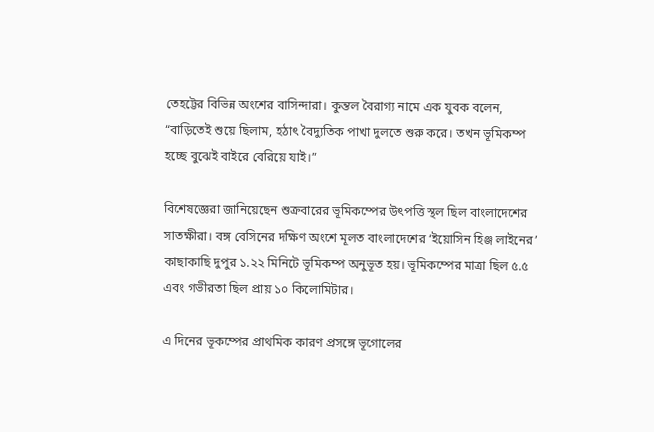তেহট্টের বিভিন্ন অংশের বাসিন্দারা। কুন্তল বৈরাগ্য নামে এক যুবক বলেন, “বাড়িতেই শুয়ে ছিলাম, হঠাৎ বৈদ্যুতিক পাখা দুলতে শুরু করে। তখন ভূমিকম্প হচ্ছে বুঝেই বাইরে বেরিয়ে যাই।”

বিশেষজ্ঞেরা জানিয়েছেন শুক্রবারের ভূমিকম্পের উৎপত্তি স্থল ছিল বাংলাদেশের সাতক্ষীরা। বঙ্গ বেসিনের দক্ষিণ অংশে মূলত বাংলাদেশের ‘ইয়োসিন হিঞ্জ লাইনের’ কাছাকাছি দুপুর ১.২২ মিনিটে ভূমিকম্প অনুভূত হয়। ভূমিকম্পের মাত্রা ছিল ৫.৫ এবং গভীরতা ছিল প্রায় ১০ কিলোমিটার।

এ দিনের ভূকম্পের প্রাথমিক কারণ প্রসঙ্গে ভূগোলের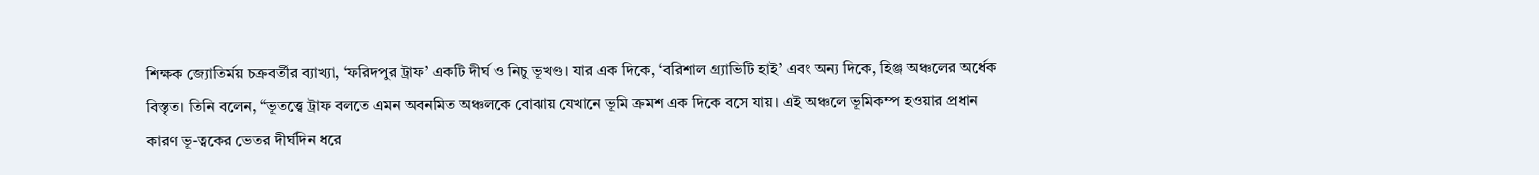শিক্ষক জ্যোতির্ময় চক্রবর্তীর ব্যাখ্যা, ‘ফরিদপুর ট্রাফ’ একটি দীর্ঘ ও নিচু ভূখণ্ড। যার এক দিকে, ‘বরিশাল গ্র্যাভিটি হাই’ এবং অন্য দিকে, হিঞ্জ অঞ্চলের অর্ধেক বিস্তৃত। তিনি বলেন, “ভূতত্ত্বে ট্রাফ বলতে এমন অবনমিত অঞ্চলকে বোঝায় যেখানে ভূমি ক্রমশ এক দিকে বসে যায়। এই অঞ্চলে ভূমিকম্প হওয়ার প্রধান কারণ ভূ-ত্বকের ভেতর দীর্ঘদিন ধরে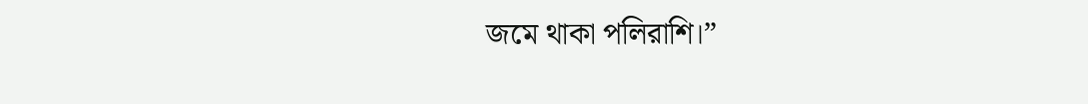জমে থাকা পলিরাশি।”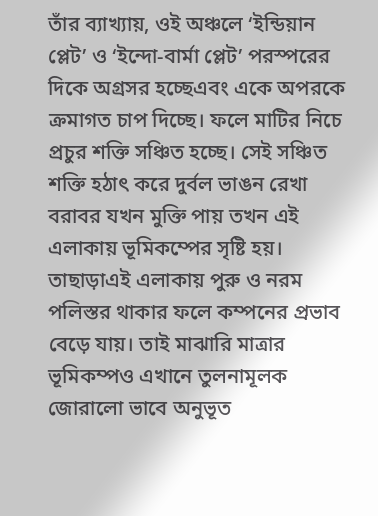তাঁর ব্যাখ্যায়, ওই অঞ্চলে ‘ইন্ডিয়ান প্লেট’ ও ‘ইন্দো-বার্মা প্লেট’ পরস্পরের দিকে অগ্রসর হচ্ছেএবং একে অপরকে ক্রমাগত চাপ দিচ্ছে। ফলে মাটির নিচে প্রচুর শক্তি সঞ্চিত হচ্ছে। সেই সঞ্চিত শক্তি হঠাৎ করে দুর্বল ভাঙন রেখা বরাবর যখন মুক্তি পায় তখন এই এলাকায় ভূমিকম্পের সৃষ্টি হয়। তাছাড়াএই এলাকায় পুরু ও নরম পলিস্তর থাকার ফলে কম্পনের প্রভাব বেড়ে যায়। তাই মাঝারি মাত্রার ভূমিকম্পও এখানে তুলনামূলক জোরালো ভাবে অনুভূত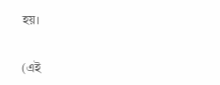হয়।

(এই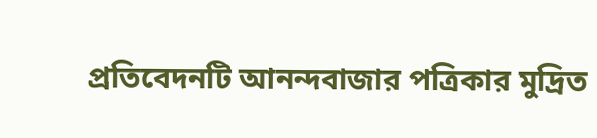প্রতিবেদনটি আনন্দবাজার পত্রিকার মুদ্রিত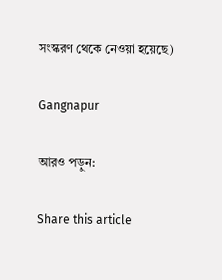সংস্করণ থেকে নেওয়া হয়েছে)

Gangnapur

আরও পড়ুন:

Share this article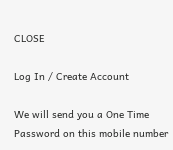CLOSE

Log In / Create Account

We will send you a One Time Password on this mobile number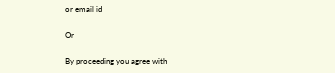or email id

Or

By proceeding you agree with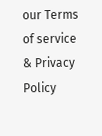our Terms of service & Privacy Policy